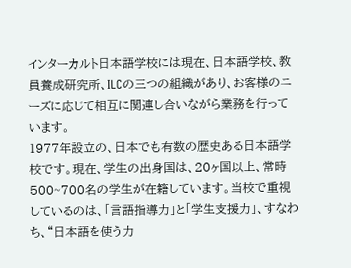インターカルト日本語学校には現在、日本語学校、教員養成研究所、ILCの三つの組織があり、お客様のニーズに応じて相互に関連し合いながら業務を行っています。
1977年設立の、日本でも有数の歴史ある日本語学校です。現在、学生の出身国は、20ヶ国以上、常時500~700名の学生が在籍しています。当校で重視しているのは、「言語指導力」と「学生支援力」、すなわち、“日本語を使う力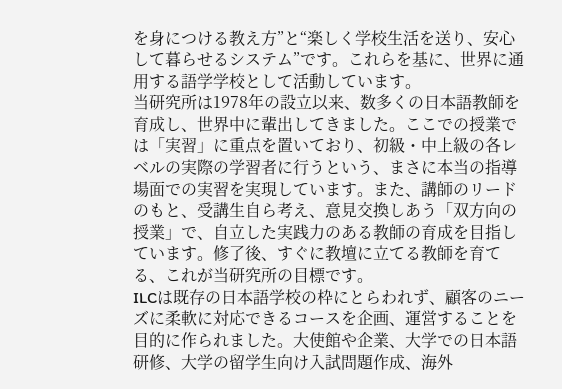を身につける教え方”と“楽しく学校生活を送り、安心して暮らせるシステム”です。これらを基に、世界に通用する語学学校として活動しています。
当研究所は1978年の設立以来、数多くの日本語教師を育成し、世界中に輩出してきました。ここでの授業では「実習」に重点を置いており、初級・中上級の各レベルの実際の学習者に行うという、まさに本当の指導場面での実習を実現しています。また、講師のリードのもと、受講生自ら考え、意見交換しあう「双方向の授業」で、自立した実践力のある教師の育成を目指しています。修了後、すぐに教壇に立てる教師を育てる、これが当研究所の目標です。
ILCは既存の日本語学校の枠にとらわれず、顧客のニーズに柔軟に対応できるコースを企画、運営することを目的に作られました。大使館や企業、大学での日本語研修、大学の留学生向け入試問題作成、海外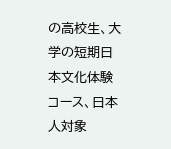の高校生、大学の短期日本文化体験コース、日本人対象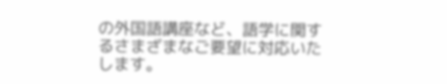の外国語講座など、語学に関するさまざまなご要望に対応いたします。